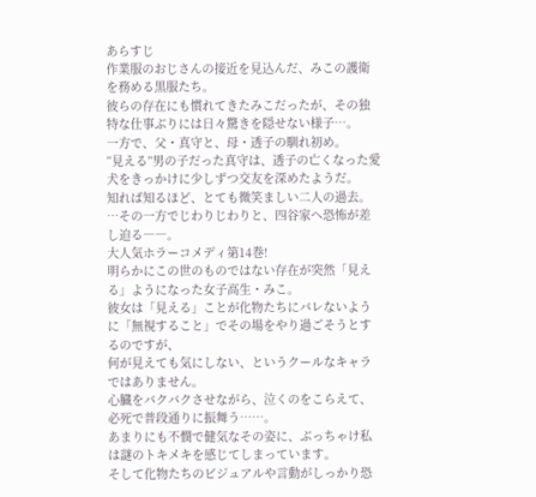あらすじ
作業服のおじさんの接近を見込んだ、みこの護衛を務める黒服たち。
彼らの存在にも慣れてきたみこだったが、その独特な仕事ぶりには日々驚きを隠せない様子…。
一方で、父・真守と、母・透子の馴れ初め。
“見える”男の子だった真守は、透子の亡くなった愛犬をきっかけに少しずつ交友を深めたようだ。
知れば知るほど、とても微笑ましい二人の過去。
…その一方でじわりじわりと、四谷家へ恐怖が差し迫る――。
大人気ホラーコメディ第14巻!
明らかにこの世のものではない存在が突然「見える」ようになった女子高生・みこ。
彼女は「見える」ことが化物たちにバレないように「無視すること」でその場をやり過ごそうとするのですが、
何が見えても気にしない、というクールなキャラではありません。
心臓をバクバクさせながら、泣くのをこらえて、必死で普段通りに振舞う……。
あまりにも不憫で健気なその姿に、ぶっちゃけ私は謎のトキメキを感じてしまっています。
そして化物たちのビジュアルや言動がしっかり恐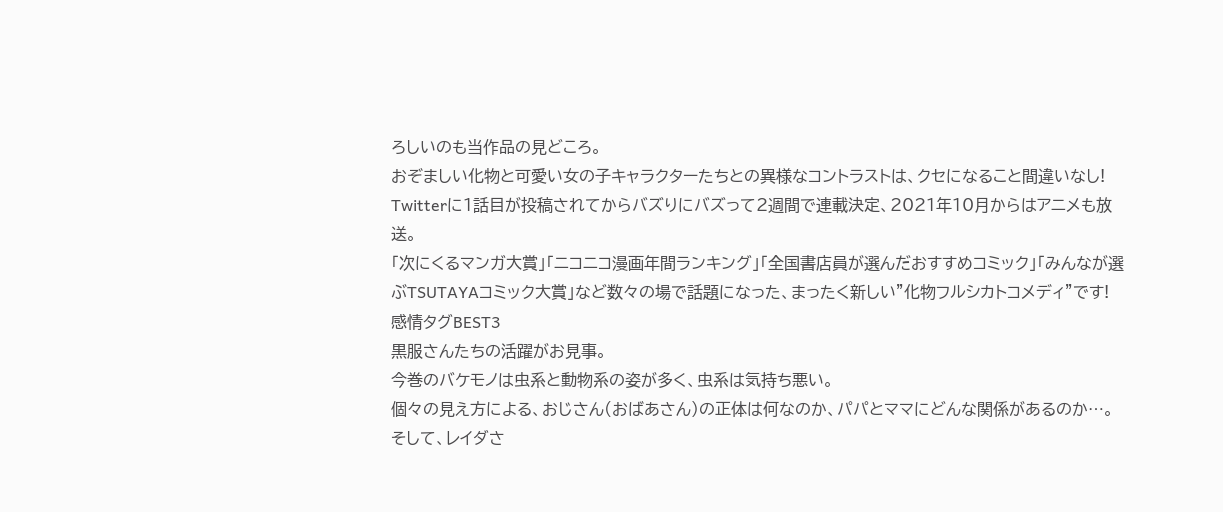ろしいのも当作品の見どころ。
おぞましい化物と可愛い女の子キャラクターたちとの異様なコントラストは、クセになること間違いなし!
Twitterに1話目が投稿されてからバズりにバズって2週間で連載決定、2021年10月からはアニメも放送。
「次にくるマンガ大賞」「ニコニコ漫画年間ランキング」「全国書店員が選んだおすすめコミック」「みんなが選ぶTSUTAYAコミック大賞」など数々の場で話題になった、まったく新しい"化物フルシカトコメディ"です!
感情タグBEST3
黒服さんたちの活躍がお見事。
今巻のバケモノは虫系と動物系の姿が多く、虫系は気持ち悪い。
個々の見え方による、おじさん(おばあさん)の正体は何なのか、パパとママにどんな関係があるのか⋯。
そして、レイダさ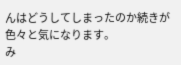んはどうしてしまったのか続きが色々と気になります。
み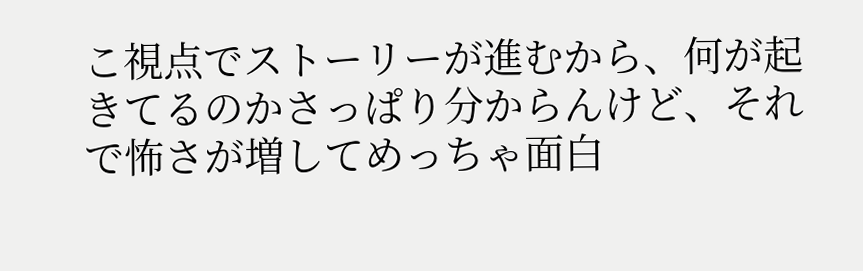こ視点でストーリーが進むから、何が起きてるのかさっぱり分からんけど、それで怖さが増してめっちゃ面白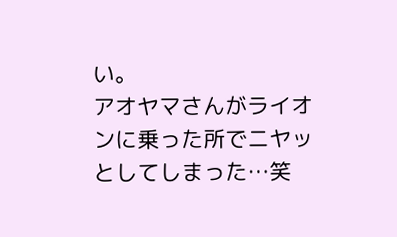い。
アオヤマさんがライオンに乗った所でニヤッとしてしまった…笑